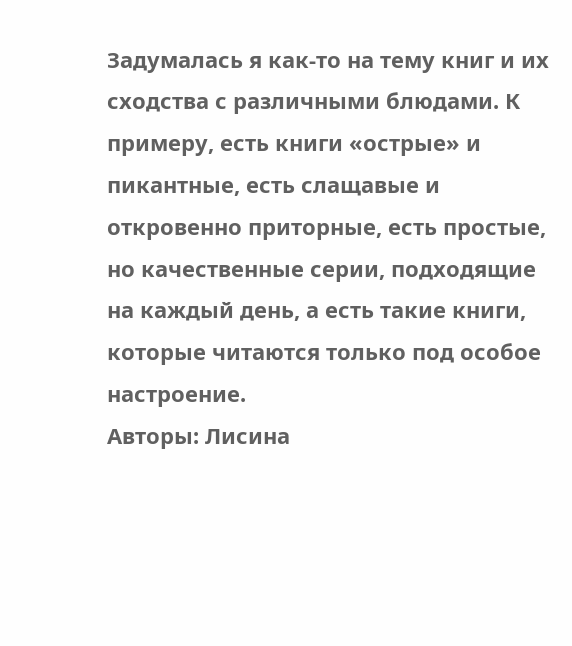Задумалась я как-то на тему книг и их сходства с различными блюдами. К примеру, есть книги «острые» и пикантные, есть слащавые и откровенно приторные, есть простые, но качественные серии, подходящие на каждый день, а есть такие книги, которые читаются только под особое настроение.
Авторы: Лисина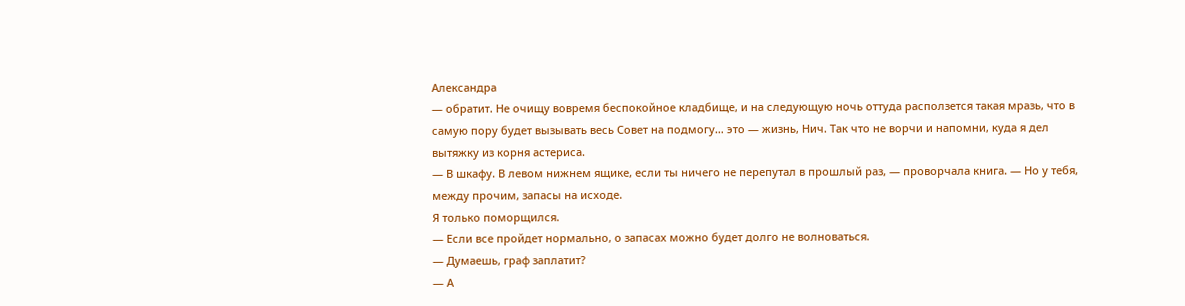Александра
— обратит. Не очищу вовремя беспокойное кладбище, и на следующую ночь оттуда расползется такая мразь, что в самую пору будет вызывать весь Совет на подмогу… это — жизнь, Нич. Так что не ворчи и напомни, куда я дел вытяжку из корня астериса.
— В шкафу. В левом нижнем ящике, если ты ничего не перепутал в прошлый раз, — проворчала книга. — Но у тебя, между прочим, запасы на исходе.
Я только поморщился.
— Если все пройдет нормально, о запасах можно будет долго не волноваться.
— Думаешь, граф заплатит?
— А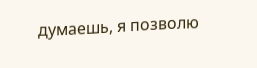думаешь, я позволю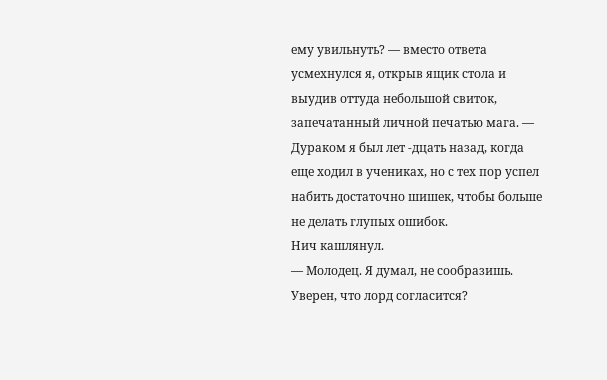ему увильнуть? — вместо ответа усмехнулся я, открыв ящик стола и выудив оттуда небольшой свиток, запечатанный личной печатью мага. — Дураком я был лет -дцать назад, когда еще ходил в учениках, но с тех пор успел набить достаточно шишек, чтобы больше не делать глупых ошибок.
Нич кашлянул.
— Молодец. Я думал, не сообразишь. Уверен, что лорд согласится?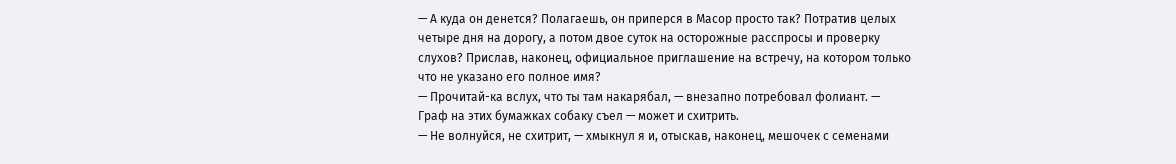— А куда он денется? Полагаешь, он приперся в Масор просто так? Потратив целых четыре дня на дорогу, а потом двое суток на осторожные расспросы и проверку слухов? Прислав, наконец, официальное приглашение на встречу, на котором только что не указано его полное имя?
— Прочитай-ка вслух, что ты там накарябал, — внезапно потребовал фолиант. — Граф на этих бумажках собаку съел — может и схитрить.
— Не волнуйся, не схитрит, — хмыкнул я и, отыскав, наконец, мешочек с семенами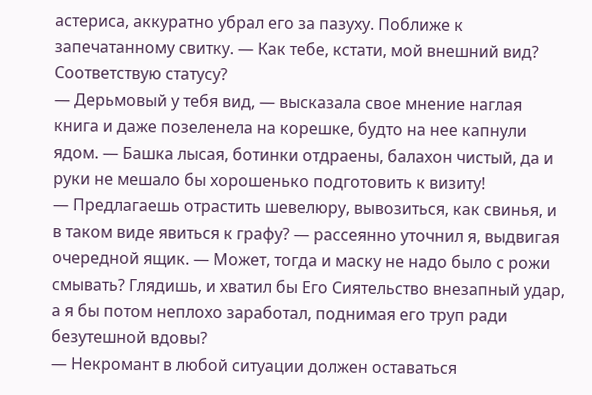астериса, аккуратно убрал его за пазуху. Поближе к запечатанному свитку. — Как тебе, кстати, мой внешний вид? Соответствую статусу?
— Дерьмовый у тебя вид, — высказала свое мнение наглая книга и даже позеленела на корешке, будто на нее капнули ядом. — Башка лысая, ботинки отдраены, балахон чистый, да и руки не мешало бы хорошенько подготовить к визиту!
— Предлагаешь отрастить шевелюру, вывозиться, как свинья, и в таком виде явиться к графу? — рассеянно уточнил я, выдвигая очередной ящик. — Может, тогда и маску не надо было с рожи смывать? Глядишь, и хватил бы Его Сиятельство внезапный удар, а я бы потом неплохо заработал, поднимая его труп ради безутешной вдовы?
— Некромант в любой ситуации должен оставаться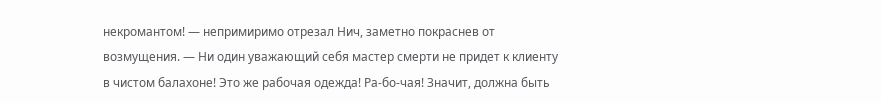некромантом! — непримиримо отрезал Нич, заметно покраснев от возмущения. — Ни один уважающий себя мастер смерти не придет к клиенту в чистом балахоне! Это же рабочая одежда! Ра-бо-чая! Значит, должна быть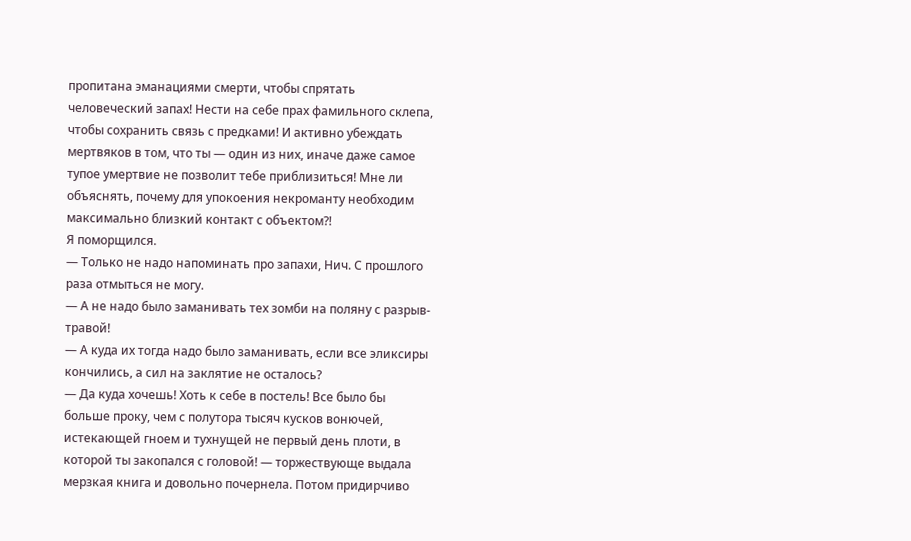пропитана эманациями смерти, чтобы спрятать человеческий запах! Нести на себе прах фамильного склепа, чтобы сохранить связь с предками! И активно убеждать мертвяков в том, что ты — один из них, иначе даже самое тупое умертвие не позволит тебе приблизиться! Мне ли объяснять, почему для упокоения некроманту необходим максимально близкий контакт с объектом?!
Я поморщился.
— Только не надо напоминать про запахи, Нич. С прошлого раза отмыться не могу.
— А не надо было заманивать тех зомби на поляну с разрыв-травой!
— А куда их тогда надо было заманивать, если все эликсиры кончились, а сил на заклятие не осталось?
— Да куда хочешь! Хоть к себе в постель! Все было бы больше проку, чем с полутора тысяч кусков вонючей, истекающей гноем и тухнущей не первый день плоти, в которой ты закопался с головой! — торжествующе выдала мерзкая книга и довольно почернела. Потом придирчиво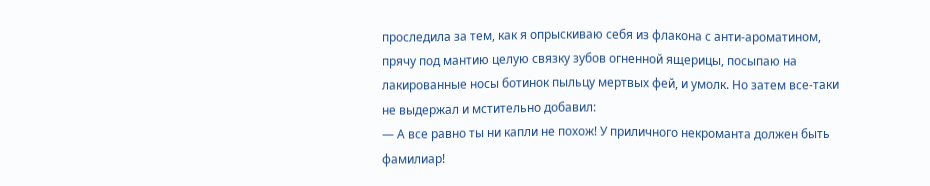проследила за тем, как я опрыскиваю себя из флакона с анти-ароматином, прячу под мантию целую связку зубов огненной ящерицы, посыпаю на лакированные носы ботинок пыльцу мертвых фей, и умолк. Но затем все-таки не выдержал и мстительно добавил:
— А все равно ты ни капли не похож! У приличного некроманта должен быть фамилиар!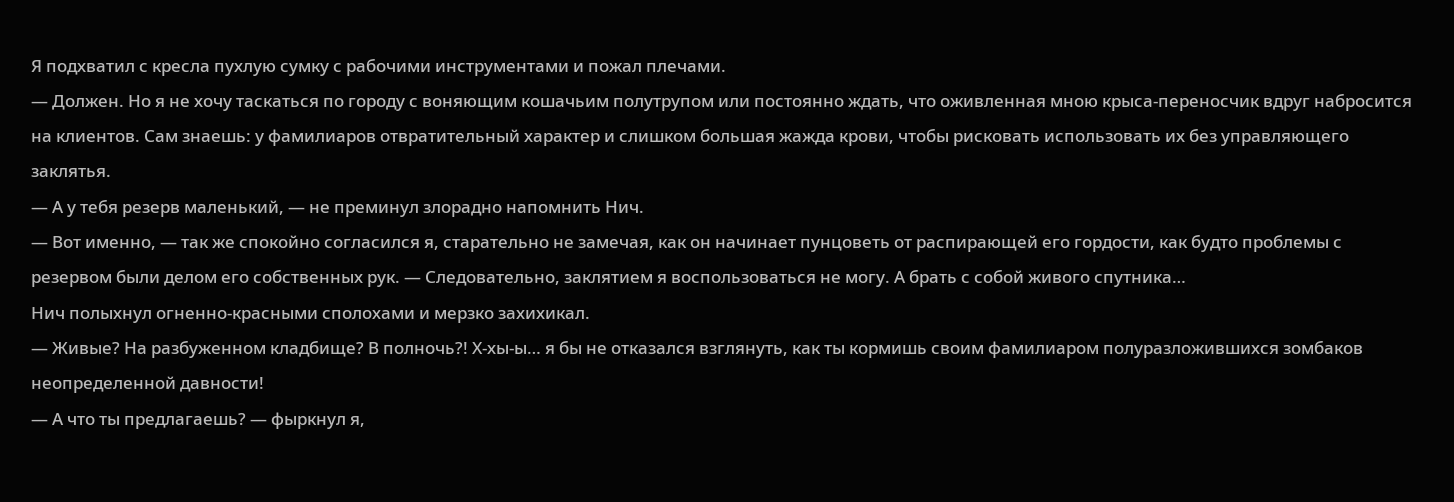Я подхватил с кресла пухлую сумку с рабочими инструментами и пожал плечами.
— Должен. Но я не хочу таскаться по городу с воняющим кошачьим полутрупом или постоянно ждать, что оживленная мною крыса-переносчик вдруг набросится на клиентов. Сам знаешь: у фамилиаров отвратительный характер и слишком большая жажда крови, чтобы рисковать использовать их без управляющего заклятья.
— А у тебя резерв маленький, — не преминул злорадно напомнить Нич.
— Вот именно, — так же спокойно согласился я, старательно не замечая, как он начинает пунцоветь от распирающей его гордости, как будто проблемы с резервом были делом его собственных рук. — Следовательно, заклятием я воспользоваться не могу. А брать с собой живого спутника…
Нич полыхнул огненно-красными сполохами и мерзко захихикал.
— Живые? На разбуженном кладбище? В полночь?! Х-хы-ы… я бы не отказался взглянуть, как ты кормишь своим фамилиаром полуразложившихся зомбаков неопределенной давности!
— А что ты предлагаешь? — фыркнул я,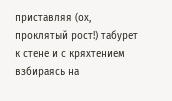приставляя (ох, проклятый рост!) табурет к стене и с кряхтением взбираясь на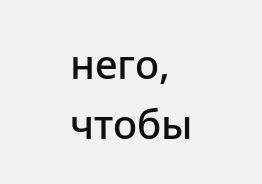него, чтобы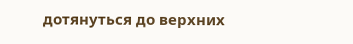дотянуться до верхних